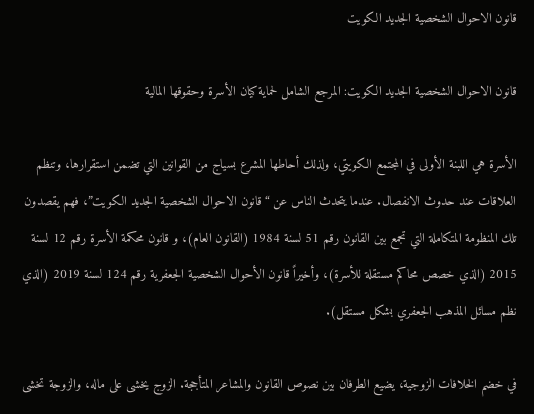قانون الاحوال الشخصية الجديد الكويت

قانون الاحوال الشخصية الجديد الكويت: المرجع الشامل لحماية كيان الأسرة وحقوقها المالية

الأسرة هي اللبنة الأولى في المجتمع الكويتي، ولذلك أحاطها المشرع بسياج من القوانين التي تضمن استقرارها، وتنظم العلاقات عند حدوث الانفصال. عندما يتحدث الناس عن “قانون الاحوال الشخصية الجديد الكويت”، فهم يقصدون تلك المنظومة المتكاملة التي تجمع بين القانون رقم 51 لسنة 1984 (القانون العام)، و قانون محكمة الأسرة رقم 12 لسنة 2015 (الذي خصص محاكم مستقلة للأسرة)، وأخيراً قانون الأحوال الشخصية الجعفرية رقم 124 لسنة 2019 (الذي نظم مسائل المذهب الجعفري بشكل مستقل).

في خضم الخلافات الزوجية، يضيع الطرفان بين نصوص القانون والمشاعر المتأججة. الزوج يخشى على ماله، والزوجة تخشى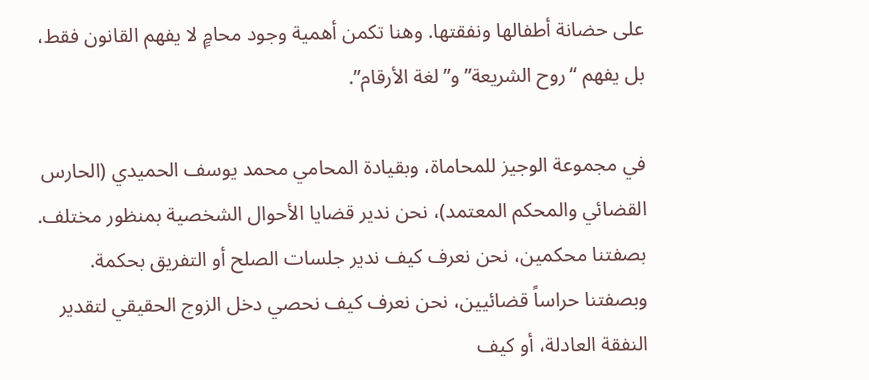على حضانة أطفالها ونفقتها. وهنا تكمن أهمية وجود محامٍ لا يفهم القانون فقط، بل يفهم “روح الشريعة” و”لغة الأرقام”.

في مجموعة الوجيز للمحاماة، وبقيادة المحامي محمد يوسف الحميدي (الحارس القضائي والمحكم المعتمد)، نحن ندير قضايا الأحوال الشخصية بمنظور مختلف. بصفتنا محكمين، نحن نعرف كيف ندير جلسات الصلح أو التفريق بحكمة. وبصفتنا حراساً قضائيين، نحن نعرف كيف نحصي دخل الزوج الحقيقي لتقدير النفقة العادلة، أو كيف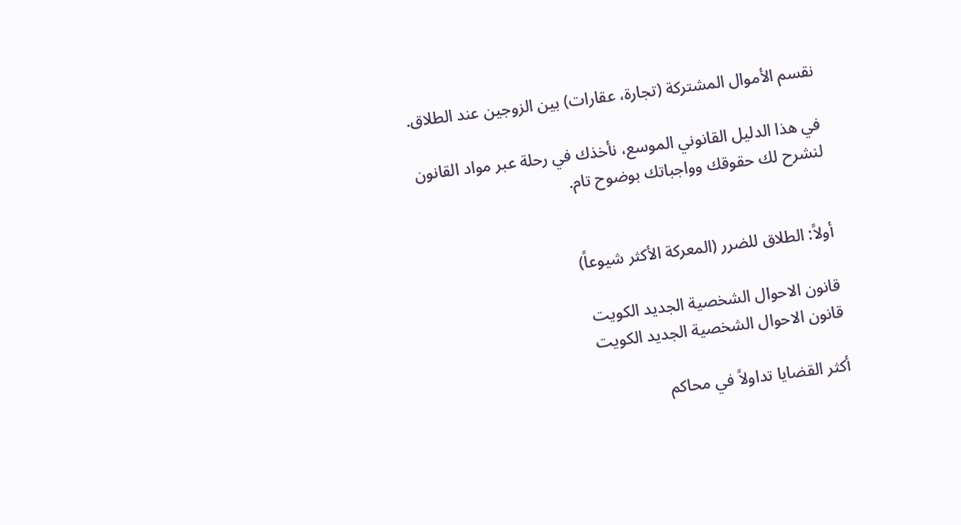نقسم الأموال المشتركة (تجارة، عقارات) بين الزوجين عند الطلاق.

في هذا الدليل القانوني الموسع، نأخذك في رحلة عبر مواد القانون لنشرح لك حقوقك وواجباتك بوضوح تام.


أولاً: الطلاق للضرر (المعركة الأكثر شيوعاً)

قانون الاحوال الشخصية الجديد الكويت
قانون الاحوال الشخصية الجديد الكويت

أكثر القضايا تداولاً في محاكم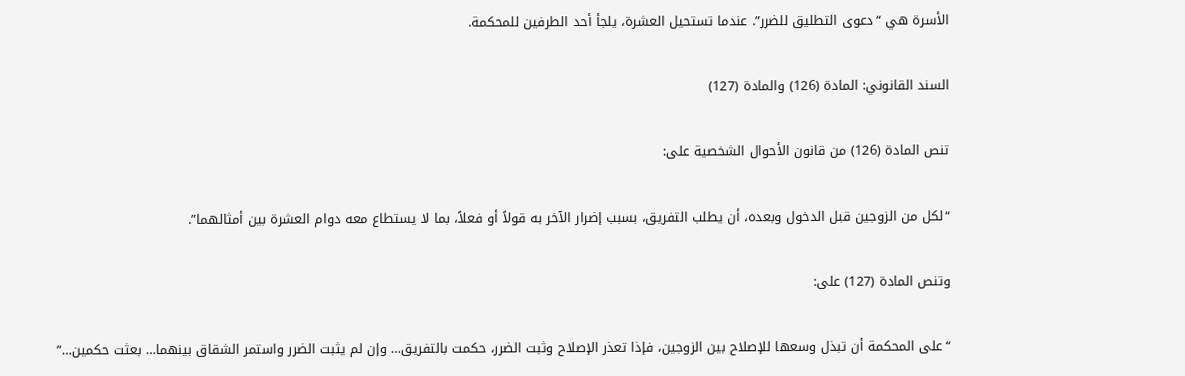الأسرة هي “دعوى التطليق للضرر”. عندما تستحيل العشرة، يلجأ أحد الطرفين للمحكمة.

السند القانوني: المادة (126) والمادة (127)

تنص المادة (126) من قانون الأحوال الشخصية على:

“لكل من الزوجين قبل الدخول وبعده، أن يطلب التفريق، بسبب إضرار الآخر به قولاً أو فعلاً، بما لا يستطاع معه دوام العشرة بين أمثالهما”.

وتنص المادة (127) على:

“على المحكمة أن تبذل وسعها للإصلاح بين الزوجين، فإذا تعذر الإصلاح وثبت الضرر، حكمت بالتفريق… وإن لم يثبت الضرر واستمر الشقاق بينهما… بعثت حكمين…”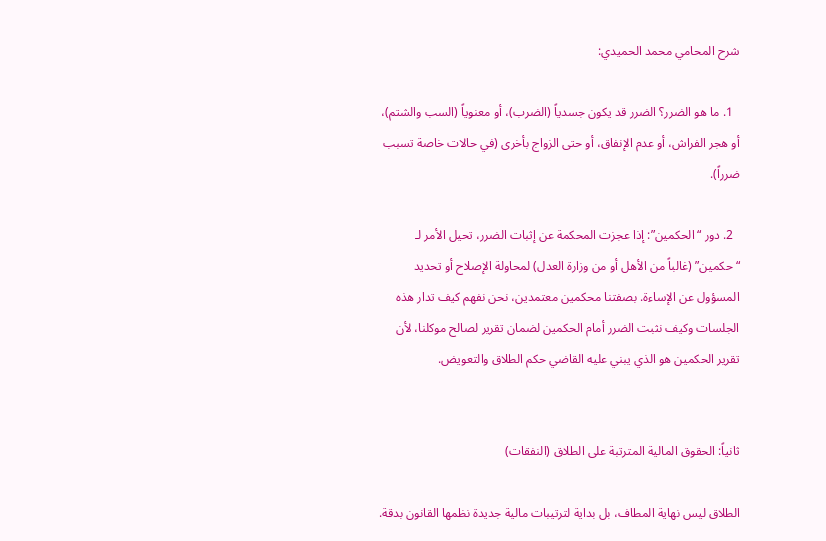شرح المحامي محمد الحميدي:

  1. ما هو الضرر؟ الضرر قد يكون جسدياً (الضرب)، أو معنوياً (السب والشتم)، أو هجر الفراش، أو عدم الإنفاق، أو حتى الزواج بأخرى (في حالات خاصة تسبب ضرراً).

  2. دور “الحكمين”: إذا عجزت المحكمة عن إثبات الضرر، تحيل الأمر لـ “حكمين” (غالباً من الأهل أو من وزارة العدل) لمحاولة الإصلاح أو تحديد المسؤول عن الإساءة. بصفتنا محكمين معتمدين، نحن نفهم كيف تدار هذه الجلسات وكيف نثبت الضرر أمام الحكمين لضمان تقرير لصالح موكلنا، لأن تقرير الحكمين هو الذي يبني عليه القاضي حكم الطلاق والتعويض.


ثانياً: الحقوق المالية المترتبة على الطلاق (النفقات)

الطلاق ليس نهاية المطاف، بل بداية لترتيبات مالية جديدة نظمها القانون بدقة.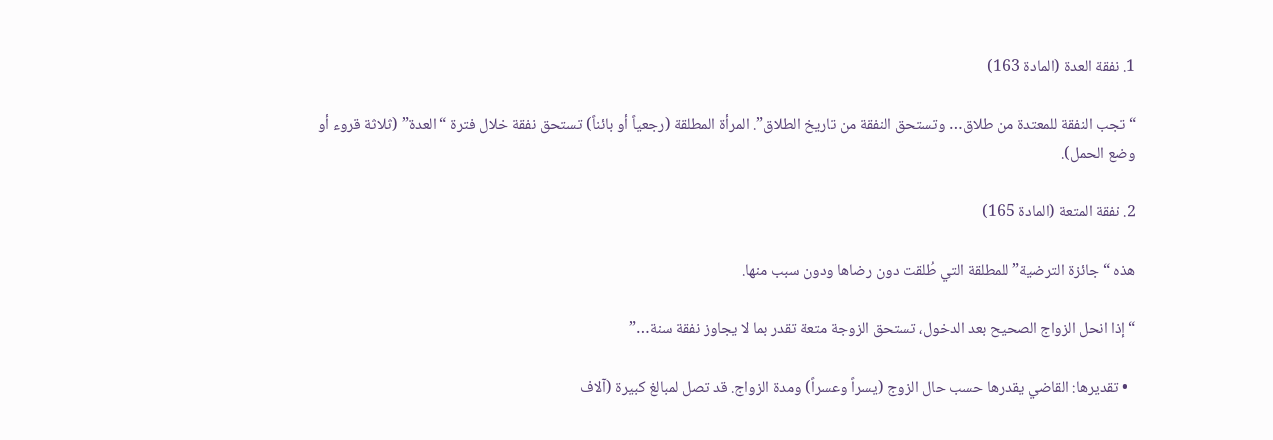1. نفقة العدة (المادة 163)

“تجب النفقة للمعتدة من طلاق… وتستحق النفقة من تاريخ الطلاق”. المرأة المطلقة (رجعياً أو بائناً) تستحق نفقة خلال فترة “العدة” (ثلاثة قروء أو وضع الحمل).

2. نفقة المتعة (المادة 165)

هذه “جائزة الترضية” للمطلقة التي طُلقت دون رضاها ودون سبب منها.

“إذا انحل الزواج الصحيح بعد الدخول، تستحق الزوجة متعة تقدر بما لا يجاوز نفقة سنة…”

  • تقديرها: القاضي يقدرها حسب حال الزوج (يسراً وعسراً) ومدة الزواج. قد تصل لمبالغ كبيرة (آلاف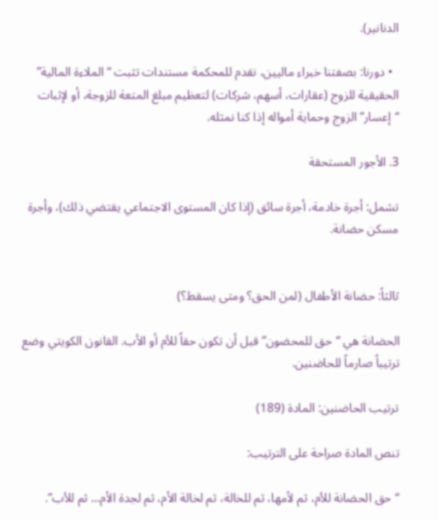الدنانير).

  • دورنا: بصفتنا خبراء ماليين، نقدم للمحكمة مستندات تثبت “الملاءة المالية” الحقيقية للزوج (عقارات، أسهم، شركات) لتعظيم مبلغ المتعة للزوجة، أو لإثبات “إعسار” الزوج وحماية أمواله إذا كنا نمثله.

3. الأجور المستحقة

تشمل: أجرة خادمة، أجرة سائق (إذا كان المستوى الاجتماعي يقتضي ذلك)، وأجرة مسكن حضانة.


ثالثاً: حضانة الأطفال (لمن الحق؟ ومتى يسقط؟)

الحضانة هي “حق للمحضون” قبل أن تكون حقاً للأم أو الأب. القانون الكويتي وضع ترتيباً صارماً للحاضنين.

ترتيب الحاضنين: المادة (189)

تنص المادة صراحة على الترتيب:

“حق الحضانة للأم، ثم لأمها، ثم للخالة، ثم لخالة الأم، ثم لجدة الأم… ثم للأب”.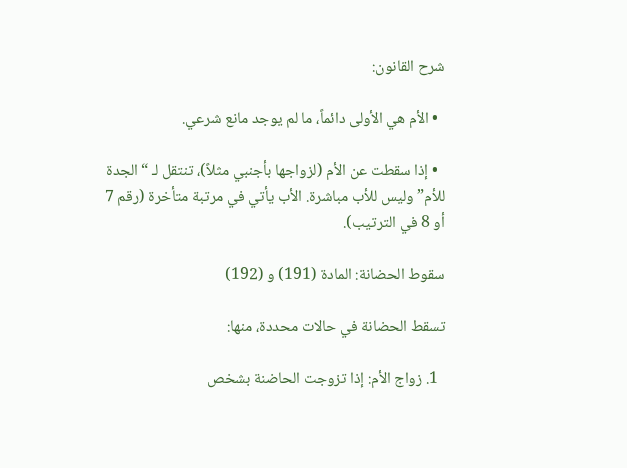شرح القانون:

  • الأم هي الأولى دائماً، ما لم يوجد مانع شرعي.

  • إذا سقطت عن الأم (لزواجها بأجنبي مثلاً)، تنتقل لـ “الجدة للأم” وليس للأب مباشرة. الأب يأتي في مرتبة متأخرة (رقم 7 أو 8 في الترتيب).

سقوط الحضانة: المادة (191) و (192)

تسقط الحضانة في حالات محددة، منها:

  1. زواج الأم: إذا تزوجت الحاضنة بشخص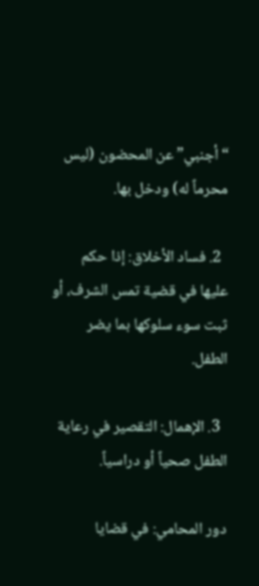“أجنبي” عن المحضون (ليس محرماً له) ودخل بها.

  2. فساد الأخلاق: إذا حكم عليها في قضية تمس الشرف، أو ثبت سوء سلوكها بما يضر الطفل.

  3. الإهمال: التقصير في رعاية الطفل صحياً أو دراسياً.

دور المحامي: في قضايا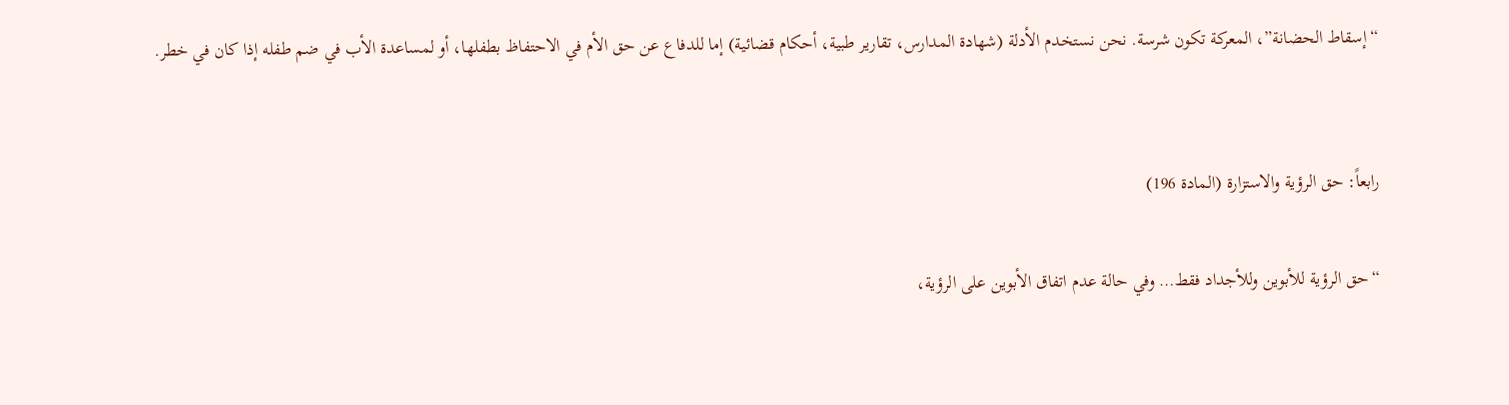“إسقاط الحضانة”، المعركة تكون شرسة. نحن نستخدم الأدلة (شهادة المدارس، تقارير طبية، أحكام قضائية) إما للدفاع عن حق الأم في الاحتفاظ بطفلها، أو لمساعدة الأب في ضم طفله إذا كان في خطر.


رابعاً: حق الرؤية والاستزارة (المادة 196)

“حق الرؤية للأبوين وللأجداد فقط… وفي حالة عدم اتفاق الأبوين على الرؤية،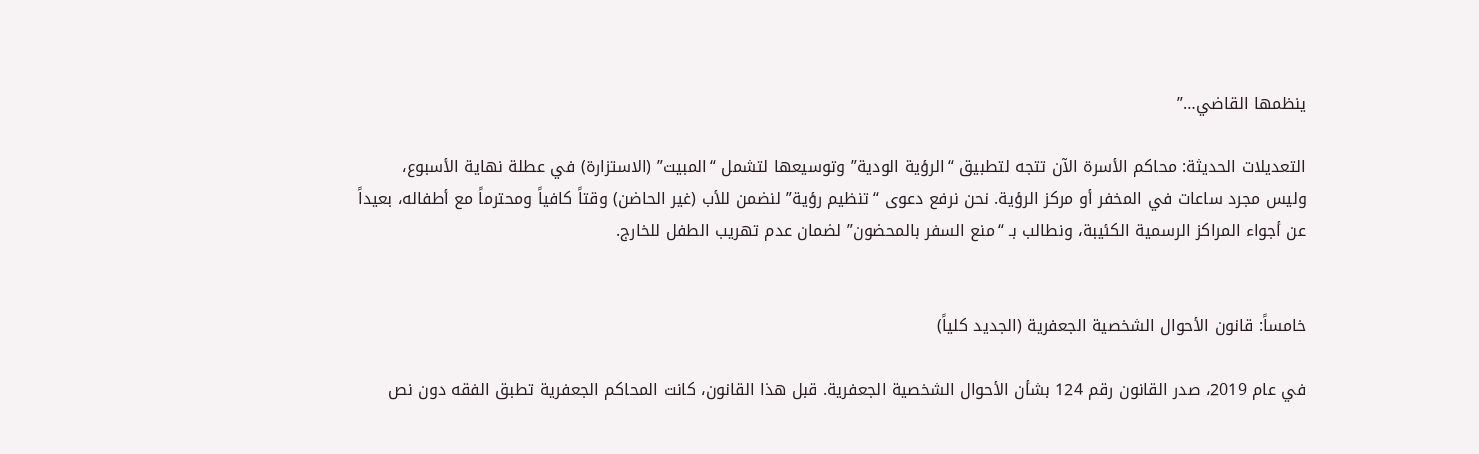ينظمها القاضي…”

التعديلات الحديثة: محاكم الأسرة الآن تتجه لتطبيق “الرؤية الودية” وتوسيعها لتشمل “المبيت” (الاستزارة) في عطلة نهاية الأسبوع، وليس مجرد ساعات في المخفر أو مركز الرؤية. نحن نرفع دعوى “تنظيم رؤية” لنضمن للأب (غير الحاضن) وقتاً كافياً ومحترماً مع أطفاله، بعيداً عن أجواء المراكز الرسمية الكئيبة، ونطالب بـ “منع السفر بالمحضون” لضمان عدم تهريب الطفل للخارج.


خامساً: قانون الأحوال الشخصية الجعفرية (الجديد كلياً)

في عام 2019، صدر القانون رقم 124 بشأن الأحوال الشخصية الجعفرية. قبل هذا القانون، كانت المحاكم الجعفرية تطبق الفقه دون نص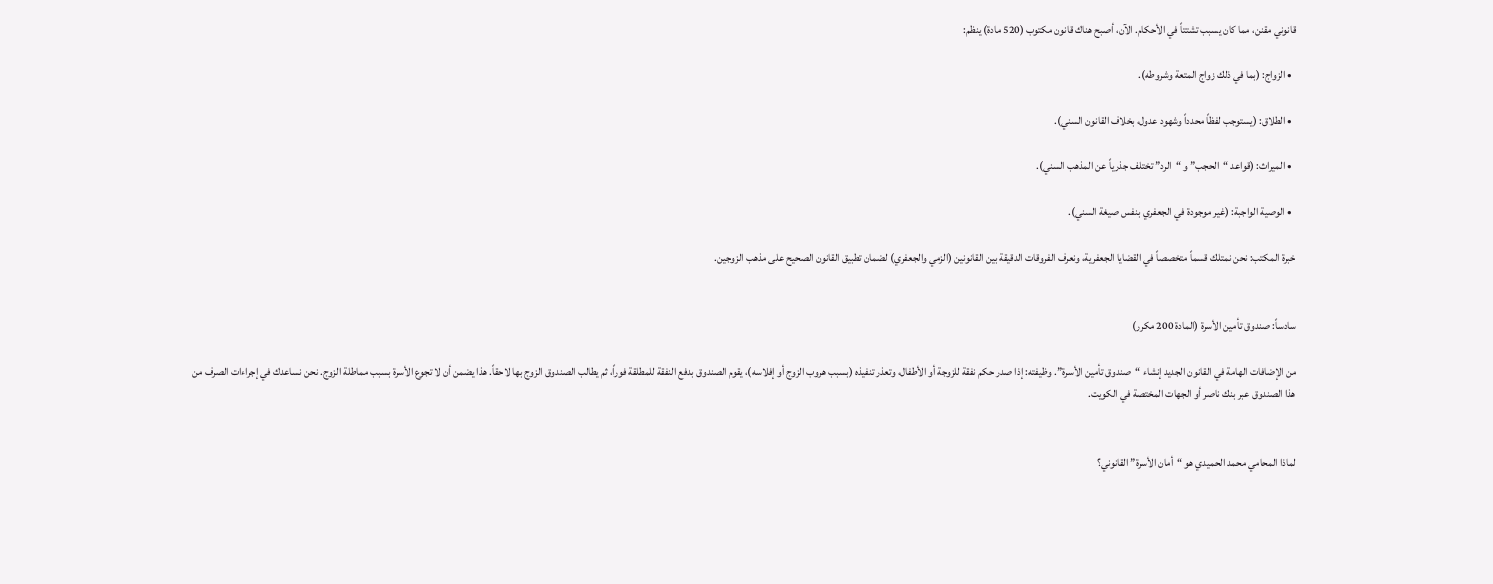قانوني مقنن، مما كان يسبب تشتتاً في الأحكام. الآن، أصبح هناك قانون مكتوب (520 مادة) ينظم:

  • الزواج: (بما في ذلك زواج المتعة وشروطه).

  • الطلاق: (يستوجب لفظاً محدداً وشهود عدول، بخلاف القانون السني).

  • الميراث: (قواعد “الحجب” و “الرد” تختلف جذرياً عن المذهب السني).

  • الوصية الواجبة: (غير موجودة في الجعفري بنفس صيغة السني).

خبرة المكتب: نحن نمتلك قسماً متخصصاً في القضايا الجعفرية، ونعرف الفروقات الدقيقة بين القانونين (الزمي والجعفري) لضمان تطبيق القانون الصحيح على مذهب الزوجين.


سادساً: صندوق تأمين الأسرة (المادة 200 مكرر)

من الإضافات الهامة في القانون الجديد إنشاء “صندوق تأمين الأسرة”. وظيفته: إذا صدر حكم نفقة للزوجة أو الأطفال، وتعذر تنفيذه (بسبب هروب الزوج أو إفلاسه)، يقوم الصندوق بدفع النفقة للمطلقة فوراً، ثم يطالب الصندوق الزوج بها لاحقاً. هذا يضمن أن لا تجوع الأسرة بسبب مماطلة الزوج. نحن نساعدك في إجراءات الصرف من هذا الصندوق عبر بنك ناصر أو الجهات المختصة في الكويت.


لماذا المحامي محمد الحميدي هو “أمان الأسرة” القانوني؟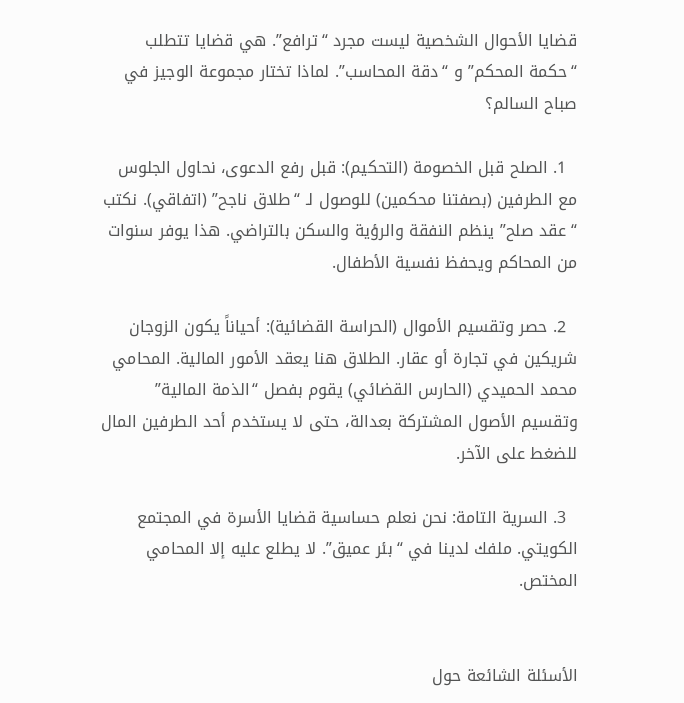قضايا الأحوال الشخصية ليست مجرد “ترافع”. هي قضايا تتطلب “حكمة المحكم” و “دقة المحاسب”. لماذا تختار مجموعة الوجيز في صباح السالم؟

  1. الصلح قبل الخصومة (التحكيم): قبل رفع الدعوى، نحاول الجلوس مع الطرفين (بصفتنا محكمين) للوصول لـ “طلاق ناجح” (اتفاقي). نكتب “عقد صلح” ينظم النفقة والرؤية والسكن بالتراضي. هذا يوفر سنوات من المحاكم ويحفظ نفسية الأطفال.

  2. حصر وتقسيم الأموال (الحراسة القضائية): أحياناً يكون الزوجان شريكين في تجارة أو عقار. الطلاق هنا يعقد الأمور المالية. المحامي محمد الحميدي (الحارس القضائي) يقوم بفصل “الذمة المالية” وتقسيم الأصول المشتركة بعدالة، حتى لا يستخدم أحد الطرفين المال للضغط على الآخر.

  3. السرية التامة: نحن نعلم حساسية قضايا الأسرة في المجتمع الكويتي. ملفك لدينا في “بئر عميق”. لا يطلع عليه إلا المحامي المختص.


الأسئلة الشائعة حول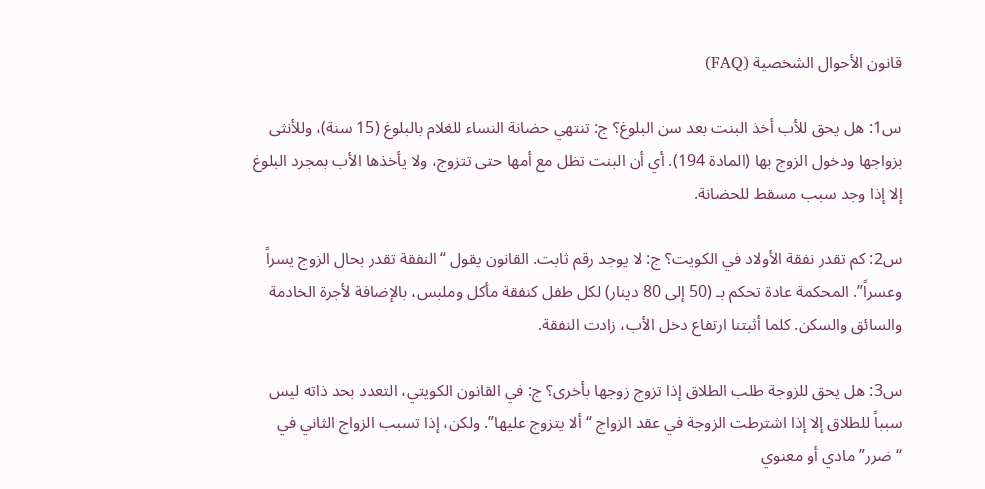قانون الأحوال الشخصية (FAQ)

س1: هل يحق للأب أخذ البنت بعد سن البلوغ؟ ج: تنتهي حضانة النساء للغلام بالبلوغ (15 سنة)، وللأنثى بزواجها ودخول الزوج بها (المادة 194). أي أن البنت تظل مع أمها حتى تتزوج، ولا يأخذها الأب بمجرد البلوغ إلا إذا وجد سبب مسقط للحضانة.

س2: كم تقدر نفقة الأولاد في الكويت؟ ج: لا يوجد رقم ثابت. القانون يقول “النفقة تقدر بحال الزوج يسراً وعسراً”. المحكمة عادة تحكم بـ (50 إلى 80 دينار) لكل طفل كنفقة مأكل وملبس، بالإضافة لأجرة الخادمة والسائق والسكن. كلما أثبتنا ارتفاع دخل الأب، زادت النفقة.

س3: هل يحق للزوجة طلب الطلاق إذا تزوج زوجها بأخرى؟ ج: في القانون الكويتي، التعدد بحد ذاته ليس سبباً للطلاق إلا إذا اشترطت الزوجة في عقد الزواج “ألا يتزوج عليها”. ولكن، إذا تسبب الزواج الثاني في “ضرر” مادي أو معنوي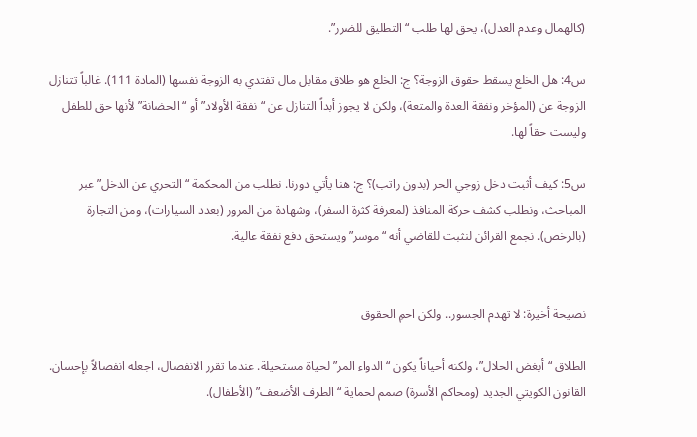(كالهمال وعدم العدل)، يحق لها طلب “التطليق للضرر”.

س4: هل الخلع يسقط حقوق الزوجة؟ ج: الخلع هو طلاق مقابل مال تفتدي به الزوجة نفسها (المادة 111). غالباً تتنازل الزوجة عن (المؤخر ونفقة العدة والمتعة)، ولكن لا يجوز أبداً التنازل عن “نفقة الأولاد” أو “الحضانة” لأنها حق للطفل وليست حقاً لها.

س5: كيف أثبت دخل زوجي الحر (بدون راتب)؟ ج: هنا يأتي دورنا. نطلب من المحكمة “التحري عن الدخل” عبر المباحث، ونطلب كشف حركة المنافذ (لمعرفة كثرة السفر)، وشهادة من المرور (بعدد السيارات)، ومن التجارة (بالرخص). نجمع القرائن لنثبت للقاضي أنه “موسر” ويستحق دفع نفقة عالية.


نصيحة أخيرة: لا تهدم الجسور.. ولكن احمِ الحقوق

الطلاق “أبغض الحلال”، ولكنه أحياناً يكون “الدواء المر” لحياة مستحيلة. عندما تقرر الانفصال، اجعله انفصالاً بإحسان. القانون الكويتي الجديد (ومحاكم الأسرة) صمم لحماية “الطرف الأضعف” (الأطفال).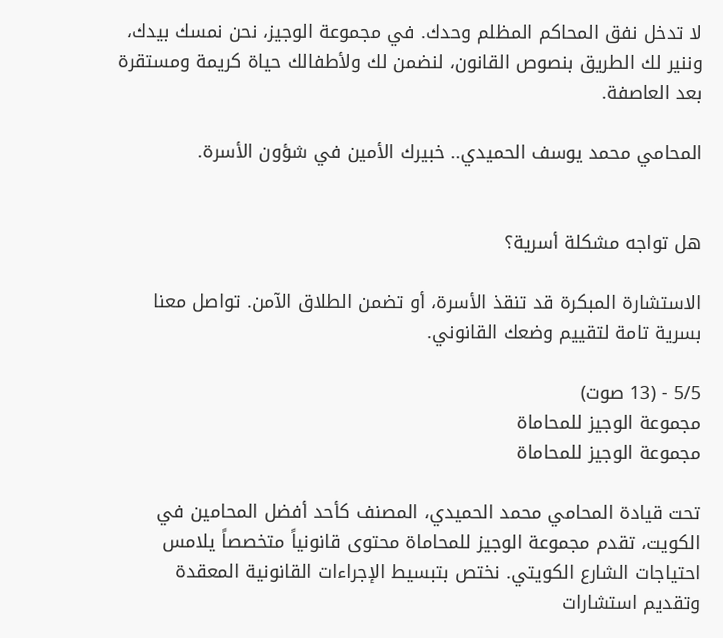لا تدخل نفق المحاكم المظلم وحدك. في مجموعة الوجيز، نحن نمسك بيدك، وننير لك الطريق بنصوص القانون، لنضمن لك ولأطفالك حياة كريمة ومستقرة بعد العاصفة.

المحامي محمد يوسف الحميدي.. خبيرك الأمين في شؤون الأسرة.


هل تواجه مشكلة أسرية؟

الاستشارة المبكرة قد تنقذ الأسرة، أو تضمن الطلاق الآمن. تواصل معنا بسرية تامة لتقييم وضعك القانوني.

5/5 - (13 صوت)
مجموعة الوجيز للمحاماة
مجموعة الوجيز للمحاماة

تحت قيادة المحامي محمد الحميدي، المصنف كأحد أفضل المحامين في الكويت، تقدم مجموعة الوجيز للمحاماة محتوى قانونياً متخصصاً يلامس احتياجات الشارع الكويتي. نختص بتبسيط الإجراءات القانونية المعقدة وتقديم استشارات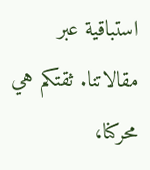استباقية عبر مقالاتنا. ثقتكم هي محركنا،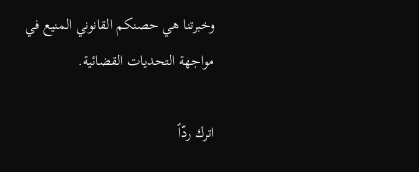وخبرتنا هي حصنكم القانوني المنيع في مواجهة التحديات القضائية.

اترك ردّاً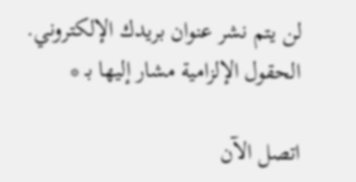لن يتم نشر عنوان بريدك الإلكتروني. الحقول الإلزامية مشار إليها بـ *

اتصل الآن